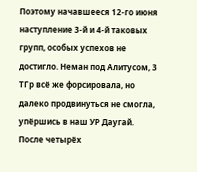Поэтому начавшееся 12-го июня наступление 3-й и 4-й таковых групп, особых успехов не достигло. Неман под Алитусом, 3 ТГр всё же форсировала, но далеко продвинуться не смогла, упёршись в наш УР Даугай. После четырёх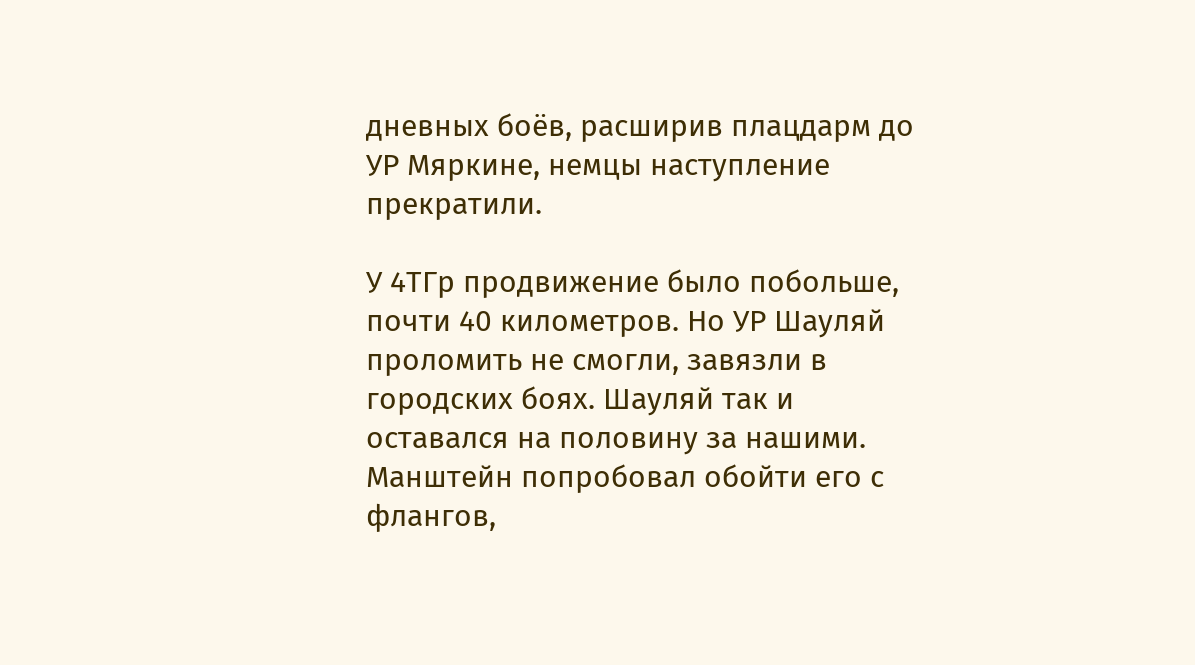дневных боёв, расширив плацдарм до УР Мяркине, немцы наступление прекратили.

У 4ТГр продвижение было побольше, почти 40 километров. Но УР Шауляй проломить не смогли, завязли в городских боях. Шауляй так и оставался на половину за нашими. Манштейн попробовал обойти его с флангов,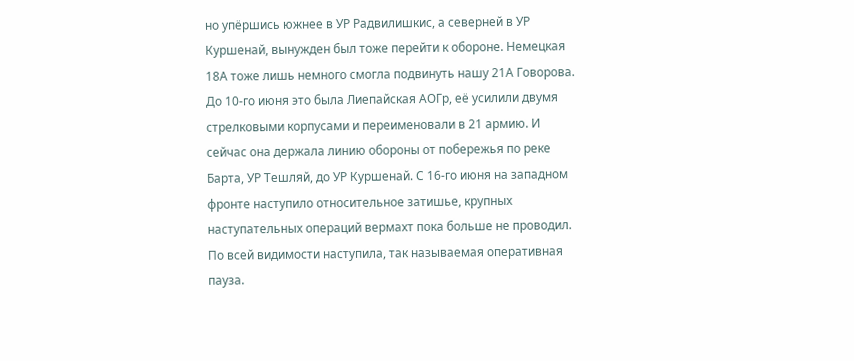но упёршись южнее в УР Радвилишкис, а северней в УР Куршенай, вынужден был тоже перейти к обороне. Немецкая 18А тоже лишь немного смогла подвинуть нашу 21А Говорова. До 10-го июня это была Лиепайская АОГр, её усилили двумя стрелковыми корпусами и переименовали в 21 армию. И сейчас она держала линию обороны от побережья по реке Барта, УР Тешляй, до УР Куршенай. С 16-го июня на западном фронте наступило относительное затишье, крупных наступательных операций вермахт пока больше не проводил. По всей видимости наступила, так называемая оперативная пауза.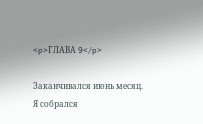<p>ГЛАВА 9</p>

Заканчивался июнь месяц. Я собрался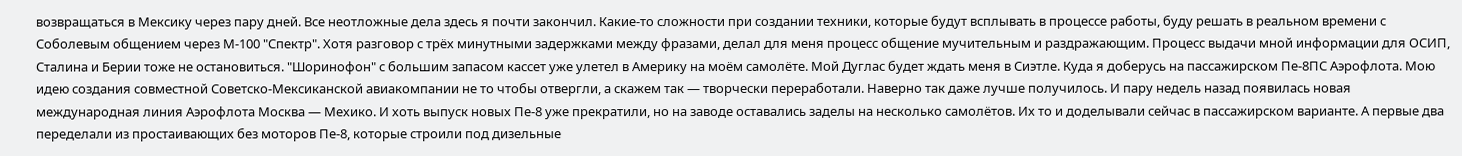возвращаться в Мексику через пару дней. Все неотложные дела здесь я почти закончил. Какие-то сложности при создании техники, которые будут всплывать в процессе работы, буду решать в реальном времени с Соболевым общением через М-100 "Спектр". Хотя разговор с трёх минутными задержками между фразами, делал для меня процесс общение мучительным и раздражающим. Процесс выдачи мной информации для ОСИП, Сталина и Берии тоже не остановиться. "Шоринофон" с большим запасом кассет уже улетел в Америку на моём самолёте. Мой Дуглас будет ждать меня в Сиэтле. Куда я доберусь на пассажирском Пе-8ПС Аэрофлота. Мою идею создания совместной Советско-Мексиканской авиакомпании не то чтобы отвергли, а скажем так — творчески переработали. Наверно так даже лучше получилось. И пару недель назад появилась новая международная линия Аэрофлота Москва — Мехико. И хоть выпуск новых Пе-8 уже прекратили, но на заводе оставались заделы на несколько самолётов. Их то и доделывали сейчас в пассажирском варианте. А первые два переделали из простаивающих без моторов Пе-8, которые строили под дизельные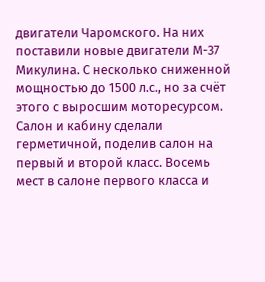двигатели Чаромского. На них поставили новые двигатели М-37 Микулина. С несколько сниженной мощностью до 1500 л.с., но за счёт этого с выросшим моторесурсом. Салон и кабину сделали герметичной, поделив салон на первый и второй класс. Восемь мест в салоне первого класса и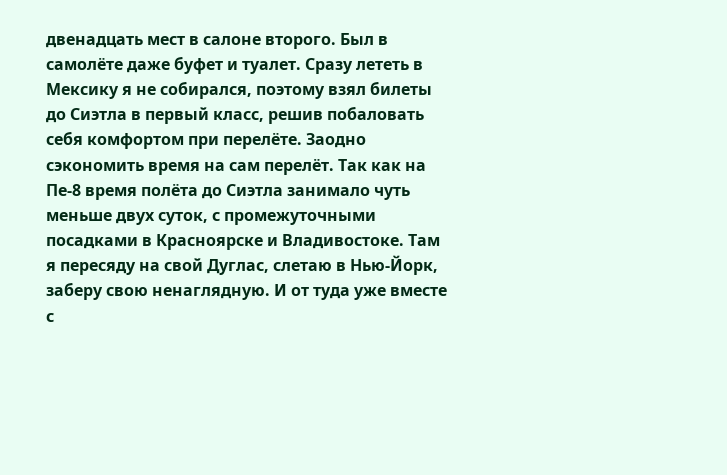двенадцать мест в салоне второго. Был в самолёте даже буфет и туалет. Сразу лететь в Мексику я не собирался, поэтому взял билеты до Сиэтла в первый класс, решив побаловать себя комфортом при перелёте. Заодно сэкономить время на сам перелёт. Так как на Пе-8 время полёта до Сиэтла занимало чуть меньше двух суток, с промежуточными посадками в Красноярске и Владивостоке. Там я пересяду на свой Дуглас, слетаю в Нью-Йорк, заберу свою ненаглядную. И от туда уже вместе с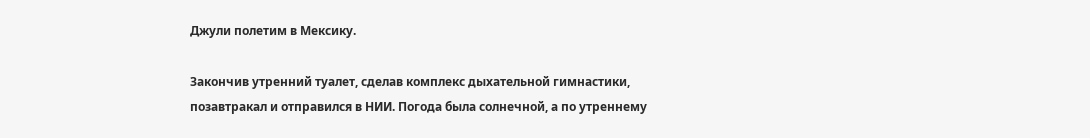Джули полетим в Мексику.

Закончив утренний туалет, сделав комплекс дыхательной гимнастики, позавтракал и отправился в НИИ. Погода была солнечной, а по утреннему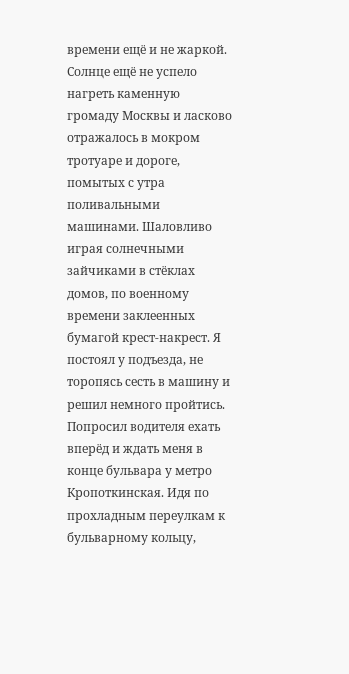времени ещё и не жаркой. Солнце ещё не успело нагреть каменную громаду Москвы и ласково отражалось в мокром тротуаре и дороге, помытых с утра поливальными машинами. Шаловливо играя солнечными зайчиками в стёклах домов, по военному времени заклеенных бумагой крест-накрест. Я постоял у подъезда, не торопясь сесть в машину и решил немного пройтись. Попросил водителя ехать вперёд и ждать меня в конце бульвара у метро Кропоткинская. Идя по прохладным переулкам к бульварному кольцу,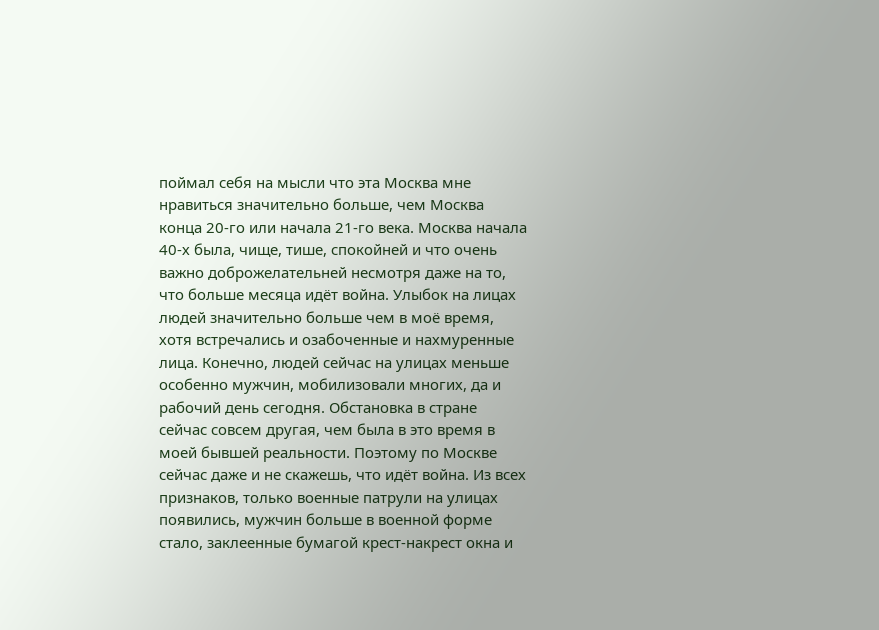поймал себя на мысли что эта Москва мне нравиться значительно больше, чем Москва конца 20-го или начала 21-го века. Москва начала 40-х была, чище, тише, спокойней и что очень важно доброжелательней несмотря даже на то, что больше месяца идёт война. Улыбок на лицах людей значительно больше чем в моё время, хотя встречались и озабоченные и нахмуренные лица. Конечно, людей сейчас на улицах меньше особенно мужчин, мобилизовали многих, да и рабочий день сегодня. Обстановка в стране сейчас совсем другая, чем была в это время в моей бывшей реальности. Поэтому по Москве сейчас даже и не скажешь, что идёт война. Из всех признаков, только военные патрули на улицах появились, мужчин больше в военной форме стало, заклеенные бумагой крест-накрест окна и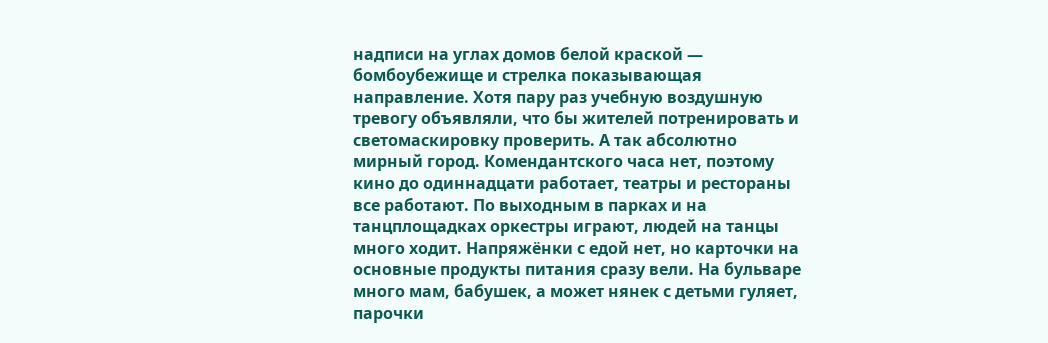надписи на углах домов белой краской — бомбоубежище и стрелка показывающая направление. Хотя пару раз учебную воздушную тревогу объявляли, что бы жителей потренировать и светомаскировку проверить. А так абсолютно мирный город. Комендантского часа нет, поэтому кино до одиннадцати работает, театры и рестораны все работают. По выходным в парках и на танцплощадках оркестры играют, людей на танцы много ходит. Напряжёнки с едой нет, но карточки на основные продукты питания сразу вели. На бульваре много мам, бабушек, а может нянек с детьми гуляет, парочки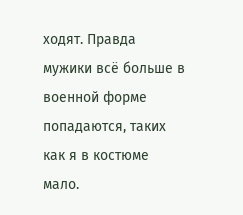ходят. Правда мужики всё больше в военной форме попадаются, таких как я в костюме мало.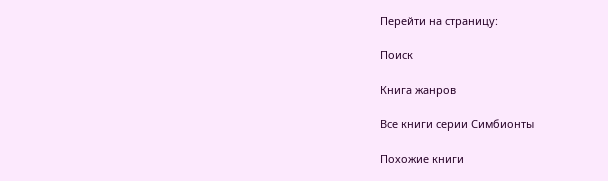Перейти на страницу:

Поиск

Книга жанров

Все книги серии Симбионты

Похожие книги